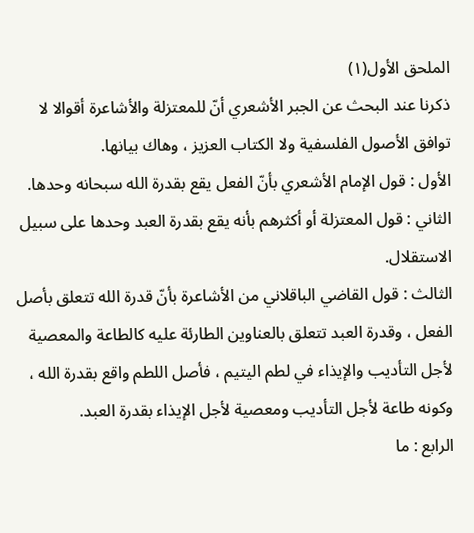الملحق الأول(١)
ذكرنا عند البحث عن الجبر الأشعري أنّ للمعتزلة والأشاعرة أقوالا لا توافق الأصول الفلسفية ولا الكتاب العزيز ، وهاك بيانها.
الأول : قول الإمام الأشعري بأنّ الفعل يقع بقدرة الله سبحانه وحدها.
الثاني : قول المعتزلة أو أكثرهم بأنه يقع بقدرة العبد وحدها على سبيل الاستقلال.
الثالث : قول القاضي الباقلاني من الأشاعرة بأنّ قدرة الله تتعلق بأصل الفعل ، وقدرة العبد تتعلق بالعناوين الطارئة عليه كالطاعة والمعصية لأجل التأديب والإيذاء في لطم اليتيم ، فأصل اللطم واقع بقدرة الله ، وكونه طاعة لأجل التأديب ومعصية لأجل الإيذاء بقدرة العبد.
الرابع : ما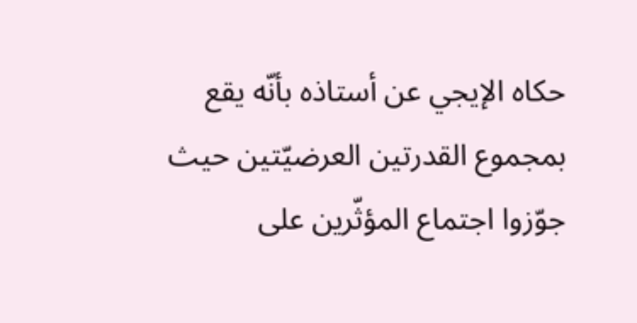حكاه الإيجي عن أستاذه بأنّه يقع بمجموع القدرتين العرضيّتين حيث جوّزوا اجتماع المؤثّرين على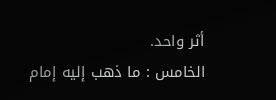أثر واحد.
الخامس : ما ذهب إليه إمام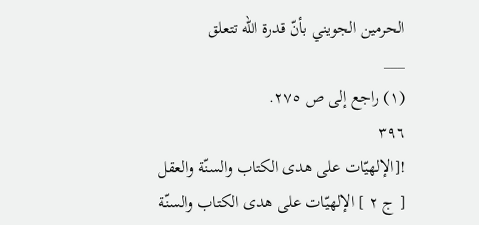الحرمين الجويني بأنّ قدرة الله تتعلق
___
(١) راجع إلى ص ٢٧٥.
٣٩٦
![الإلهيّات على هدى الكتاب والسنّة والعقل [ ج ٢ ] الإلهيّات على هدى الكتاب والسنّة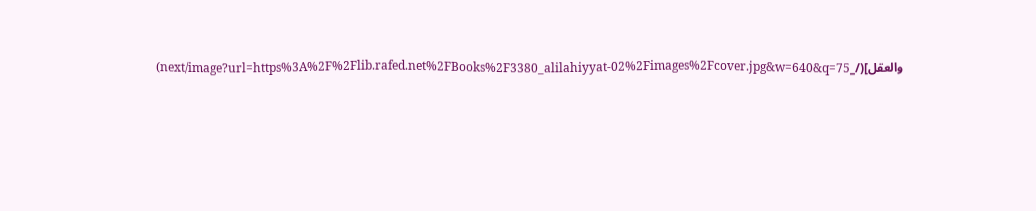والعقل](/_next/image?url=https%3A%2F%2Flib.rafed.net%2FBooks%2F3380_alilahiyyat-02%2Fimages%2Fcover.jpg&w=640&q=75)